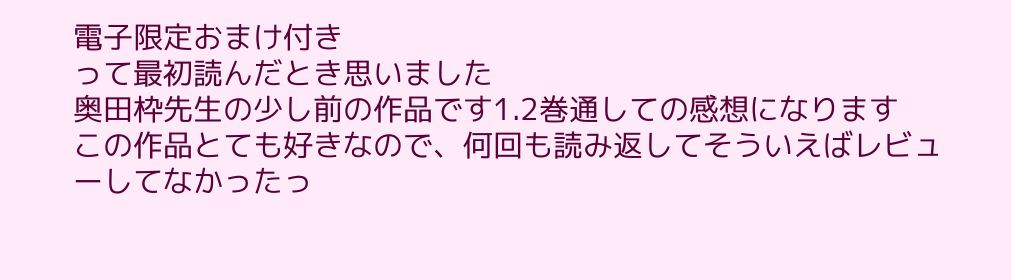電子限定おまけ付き
って最初読んだとき思いました
奥田枠先生の少し前の作品です1.2巻通しての感想になります
この作品とても好きなので、何回も読み返してそういえばレビューしてなかったっ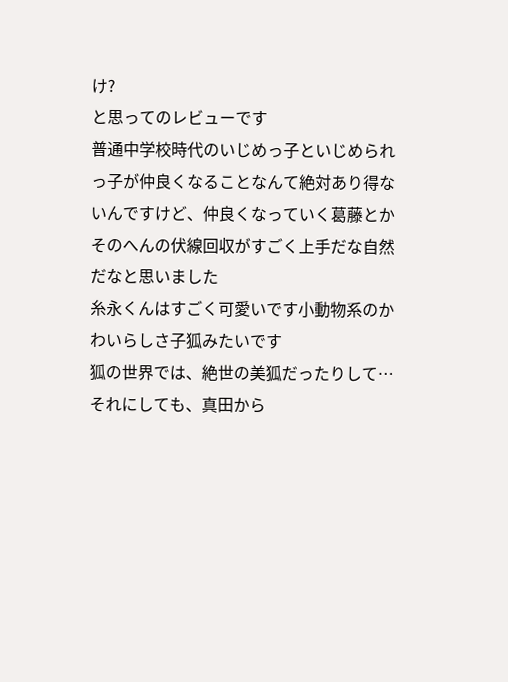け?
と思ってのレビューです
普通中学校時代のいじめっ子といじめられっ子が仲良くなることなんて絶対あり得ないんですけど、仲良くなっていく葛藤とかそのへんの伏線回収がすごく上手だな自然だなと思いました
糸永くんはすごく可愛いです小動物系のかわいらしさ子狐みたいです
狐の世界では、絶世の美狐だったりして…
それにしても、真田から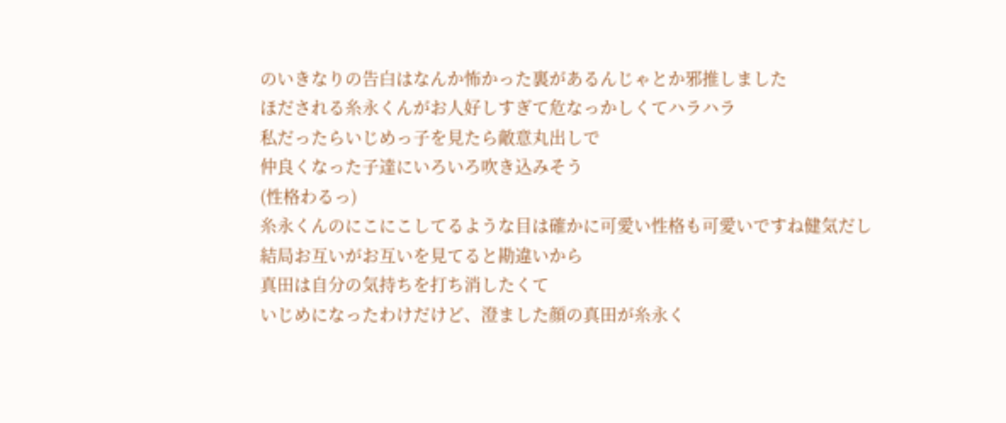のいきなりの告白はなんか怖かった裏があるんじゃとか邪推しました
ほだされる糸永くんがお人好しすぎて危なっかしくてハラハラ
私だったらいじめっ子を見たら敵意丸出しで
仲良くなった子達にいろいろ吹き込みそう
(性格わるっ)
糸永くんのにこにこしてるような目は確かに可愛い性格も可愛いですね健気だし
結局お互いがお互いを見てると勘違いから
真田は自分の気持ちを打ち消したくて
いじめになったわけだけど、澄ました顔の真田が糸永く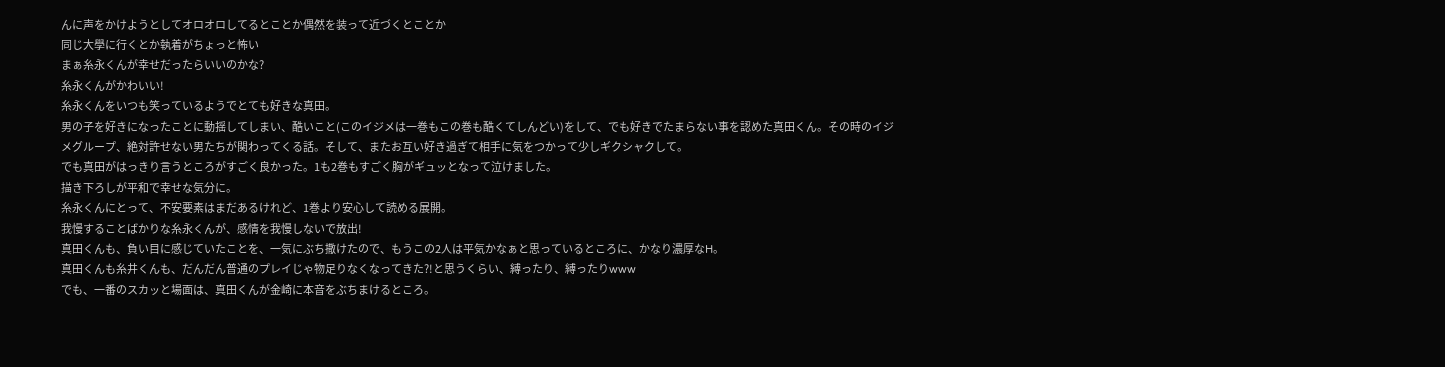んに声をかけようとしてオロオロしてるとことか偶然を装って近づくとことか
同じ大學に行くとか執着がちょっと怖い
まぁ糸永くんが幸せだったらいいのかな?
糸永くんがかわいい!
糸永くんをいつも笑っているようでとても好きな真田。
男の子を好きになったことに動揺してしまい、酷いこと(このイジメは一巻もこの巻も酷くてしんどい)をして、でも好きでたまらない事を認めた真田くん。その時のイジメグループ、絶対許せない男たちが関わってくる話。そして、またお互い好き過ぎて相手に気をつかって少しギクシャクして。
でも真田がはっきり言うところがすごく良かった。1も2巻もすごく胸がギュッとなって泣けました。
描き下ろしが平和で幸せな気分に。
糸永くんにとって、不安要素はまだあるけれど、1巻より安心して読める展開。
我慢することばかりな糸永くんが、感情を我慢しないで放出!
真田くんも、負い目に感じていたことを、一気にぶち撒けたので、もうこの2人は平気かなぁと思っているところに、かなり濃厚なH。
真田くんも糸井くんも、だんだん普通のプレイじゃ物足りなくなってきた?!と思うくらい、縛ったり、縛ったりwww
でも、一番のスカッと場面は、真田くんが金崎に本音をぶちまけるところ。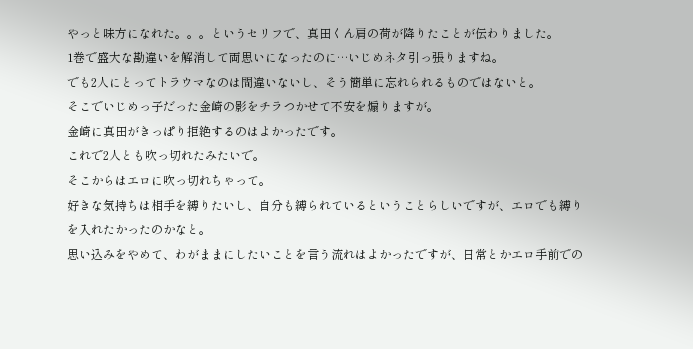やっと味方になれた。。。というセリフで、真田くん肩の荷が降りたことが伝わりました。
1巻で盛大な勘違いを解消して両思いになったのに…いじめネタ引っ張りますね。
でも2人にとってトラウマなのは間違いないし、そう簡単に忘れられるものではないと。
そこでいじめっ子だった金崎の影をチラつかせて不安を煽りますが。
金崎に真田がきっぱり拒絶するのはよかったです。
これで2人とも吹っ切れたみたいで。
そこからはエロに吹っ切れちゃって。
好きな気持ちは相手を縛りたいし、自分も縛られているということらしいですが、エロでも縛りを入れたかったのかなと。
思い込みをやめて、わがままにしたいことを言う流れはよかったですが、日常とかエロ手前での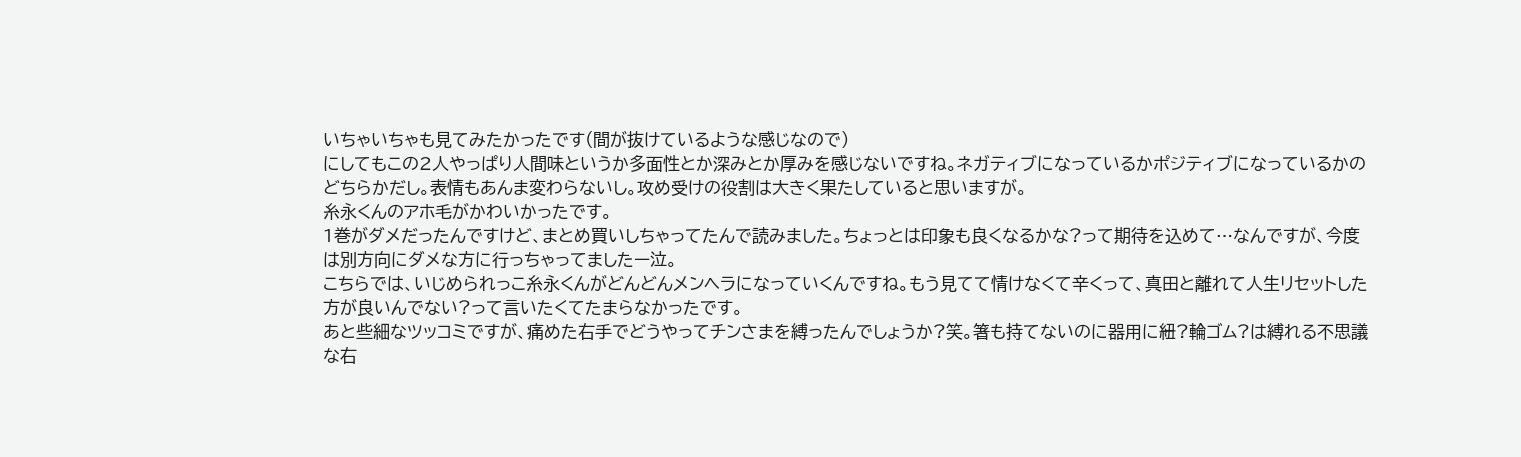いちゃいちゃも見てみたかったです(間が抜けているような感じなので)
にしてもこの2人やっぱり人間味というか多面性とか深みとか厚みを感じないですね。ネガティブになっているかポジティブになっているかのどちらかだし。表情もあんま変わらないし。攻め受けの役割は大きく果たしていると思いますが。
糸永くんのアホ毛がかわいかったです。
1巻がダメだったんですけど、まとめ買いしちゃってたんで読みました。ちょっとは印象も良くなるかな?って期待を込めて…なんですが、今度は別方向にダメな方に行っちゃってましたー泣。
こちらでは、いじめられっこ糸永くんがどんどんメンヘラになっていくんですね。もう見てて情けなくて辛くって、真田と離れて人生リセットした方が良いんでない?って言いたくてたまらなかったです。
あと些細なツッコミですが、痛めた右手でどうやってチンさまを縛ったんでしょうか?笑。箸も持てないのに器用に紐?輪ゴム?は縛れる不思議な右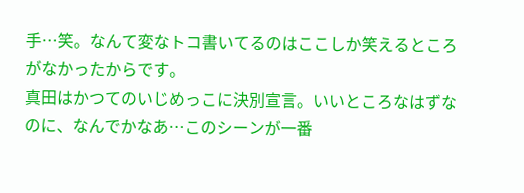手…笑。なんて変なトコ書いてるのはここしか笑えるところがなかったからです。
真田はかつてのいじめっこに決別宣言。いいところなはずなのに、なんでかなあ…このシーンが一番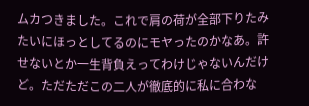ムカつきました。これで肩の荷が全部下りたみたいにほっとしてるのにモヤったのかなあ。許せないとか一生背負えってわけじゃないんだけど。ただただこの二人が徹底的に私に合わな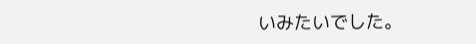いみたいでした。